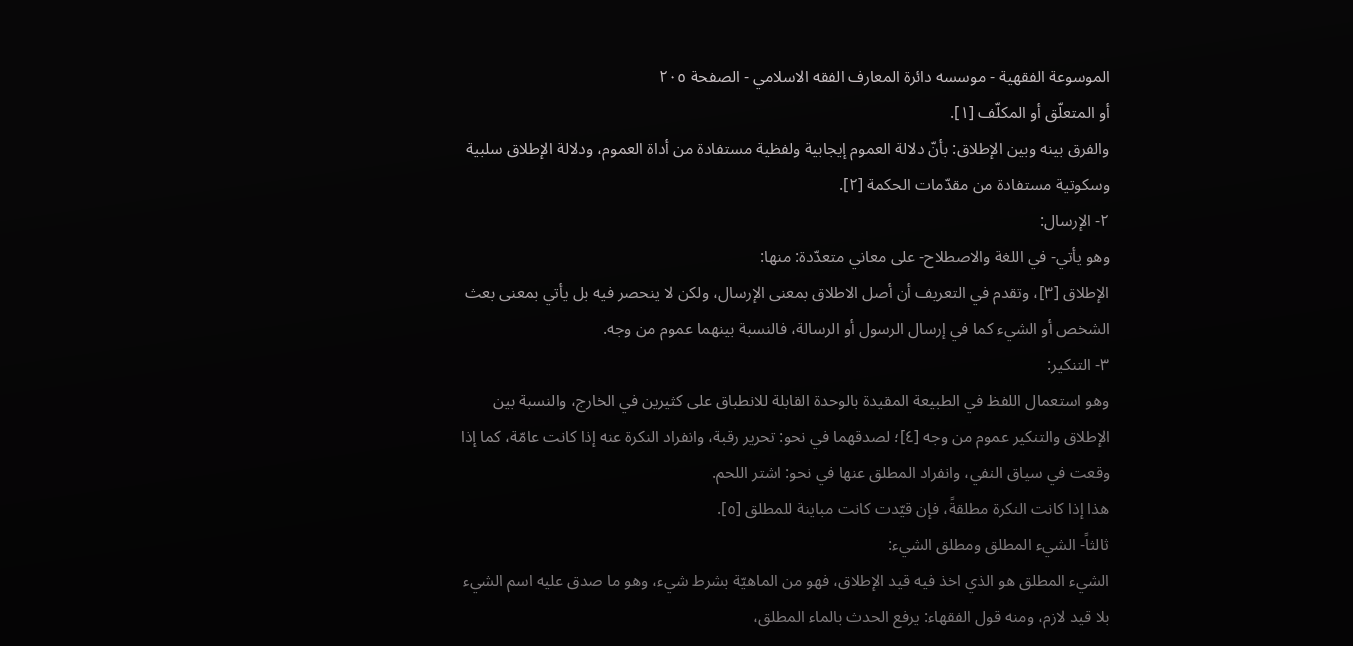الموسوعة الفقهية - موسسه دائرة المعارف الفقه الاسلامي - الصفحة ٢٠٥
أو المتعلّق أو المكلّف [١].
والفرق بينه وبين الإطلاق: بأنّ دلالة العموم إيجابية ولفظية مستفادة من أداة العموم، ودلالة الإطلاق سلبية وسكوتية مستفادة من مقدّمات الحكمة [٢].
٢- الإرسال:
وهو يأتي- في اللغة والاصطلاح- على معاني متعدّدة: منها:
الإطلاق [٣]، وتقدم في التعريف أن أصل الاطلاق بمعنى الإرسال، ولكن لا ينحصر فيه بل يأتي بمعنى بعث الشخص أو الشيء كما في إرسال الرسول أو الرسالة، فالنسبة بينهما عموم من وجه.
٣- التنكير:
وهو استعمال اللفظ في الطبيعة المقيدة بالوحدة القابلة للانطباق على كثيرين في الخارج، والنسبة بين الإطلاق والتنكير عموم من وجه [٤]؛ لصدقهما في نحو: تحرير رقبة، وانفراد النكرة عنه إذا كانت عامّة، كما إذا وقعت في سياق النفي، وانفراد المطلق عنها في نحو: اشتر اللحم.
هذا إذا كانت النكرة مطلقةً، فإن قيّدت كانت مباينة للمطلق [٥].
ثالثاً- الشيء المطلق ومطلق الشيء:
الشيء المطلق هو الذي اخذ فيه قيد الإطلاق، فهو من الماهيّة بشرط شيء، وهو ما صدق عليه اسم الشيء بلا قيد لازم، ومنه قول الفقهاء: يرفع الحدث بالماء المطلق،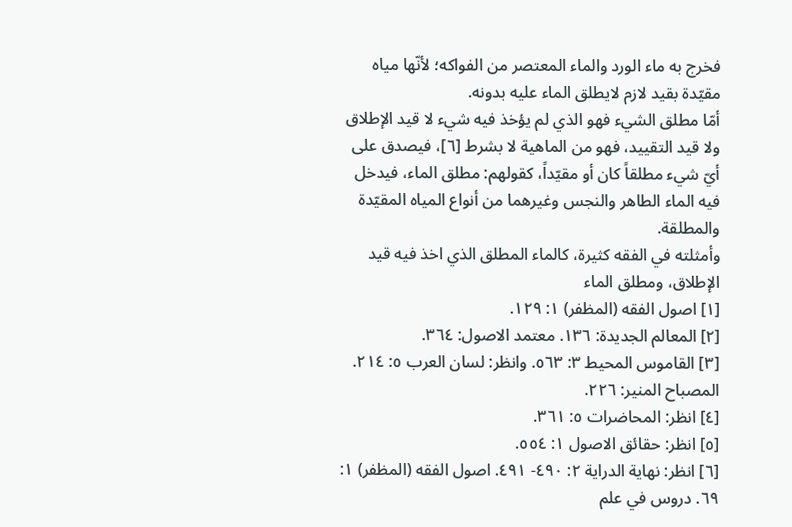فخرج به ماء الورد والماء المعتصر من الفواكه؛ لأنّها مياه مقيّدة بقيد لازم لايطلق الماء عليه بدونه.
أمّا مطلق الشيء فهو الذي لم يؤخذ فيه شيء لا قيد الإطلاق ولا قيد التقييد، فهو من الماهية لا بشرط [٦]، فيصدق على أيّ شيء مطلقاً كان أو مقيّداً، كقولهم: مطلق الماء، فيدخل فيه الماء الطاهر والنجس وغيرهما من أنواع المياه المقيّدة والمطلقة.
وأمثلته في الفقه كثيرة، كالماء المطلق الذي اخذ فيه قيد الإطلاق، ومطلق الماء
[١] اصول الفقه (المظفر) ١: ١٢٩.
[٢] المعالم الجديدة: ١٣٦. معتمد الاصول: ٣٦٤.
[٣] القاموس المحيط ٣: ٥٦٣. وانظر: لسان العرب ٥: ٢١٤. المصباح المنير: ٢٢٦.
[٤] انظر: المحاضرات ٥: ٣٦١.
[٥] انظر: حقائق الاصول ١: ٥٥٤.
[٦] انظر: نهاية الدراية ٢: ٤٩٠- ٤٩١. اصول الفقه (المظفر) ١: ٦٩. دروس في علم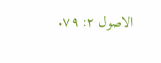الاصول ٢: ٧٩.